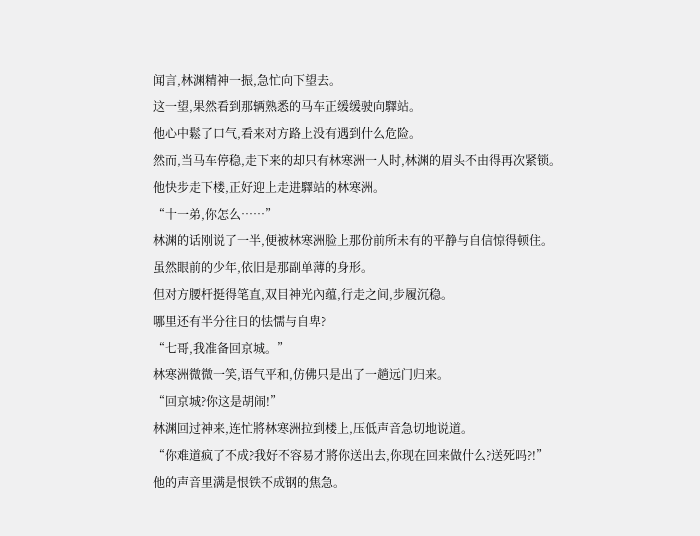闻言,林渊精神一振,急忙向下望去。
这一望,果然看到那辆熟悉的马车正缓缓驶向驛站。
他心中鬆了口气,看来对方路上没有遇到什么危险。
然而,当马车停稳,走下来的却只有林寒洲一人时,林渊的眉头不由得再次紧锁。
他快步走下楼,正好迎上走进驛站的林寒洲。
“十一弟,你怎么……”
林渊的话刚说了一半,便被林寒洲脸上那份前所未有的平静与自信惊得顿住。
虽然眼前的少年,依旧是那副单薄的身形。
但对方腰杆挺得笔直,双目神光內蕴,行走之间,步履沉稳。
哪里还有半分往日的怯懦与自卑?
“七哥,我准备回京城。”
林寒洲微微一笑,语气平和,仿佛只是出了一趟远门归来。
“回京城?你这是胡闹!”
林渊回过神来,连忙將林寒洲拉到楼上,压低声音急切地说道。
“你难道疯了不成?我好不容易才將你送出去,你现在回来做什么?送死吗?!”
他的声音里满是恨铁不成钢的焦急。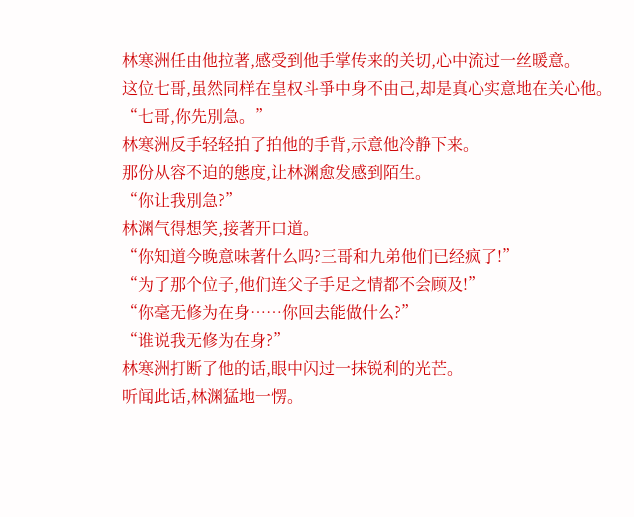林寒洲任由他拉著,感受到他手掌传来的关切,心中流过一丝暖意。
这位七哥,虽然同样在皇权斗爭中身不由己,却是真心实意地在关心他。
“七哥,你先別急。”
林寒洲反手轻轻拍了拍他的手背,示意他冷静下来。
那份从容不迫的態度,让林渊愈发感到陌生。
“你让我別急?”
林渊气得想笑,接著开口道。
“你知道今晚意味著什么吗?三哥和九弟他们已经疯了!”
“为了那个位子,他们连父子手足之情都不会顾及!”
“你毫无修为在身……你回去能做什么?”
“谁说我无修为在身?”
林寒洲打断了他的话,眼中闪过一抹锐利的光芒。
听闻此话,林渊猛地一愣。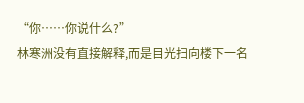“你……你说什么?”
林寒洲没有直接解释,而是目光扫向楼下一名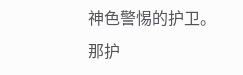神色警惕的护卫。
那护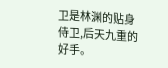卫是林渊的贴身侍卫,后天九重的好手。